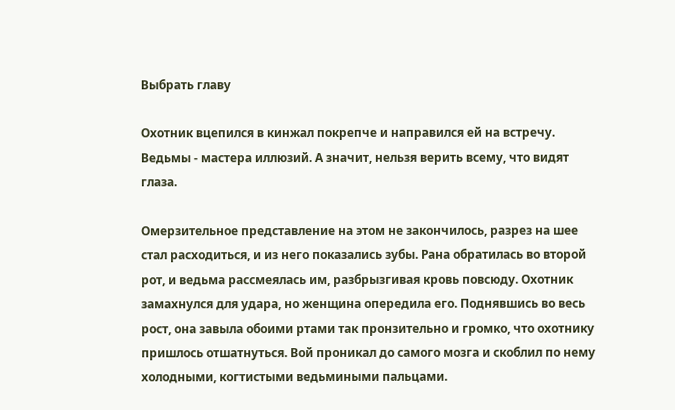Выбрать главу

Охотник вцепился в кинжал покрепче и направился ей на встречу. Ведьмы - мастера иллюзий. А значит, нельзя верить всему, что видят глаза.

Омерзительное представление на этом не закончилось, разрез на шее стал расходиться, и из него показались зубы. Рана обратилась во второй рот, и ведьма рассмеялась им, разбрызгивая кровь повсюду. Охотник замахнулся для удара, но женщина опередила его. Поднявшись во весь рост, она завыла обоими ртами так пронзительно и громко, что охотнику пришлось отшатнуться. Вой проникал до самого мозга и скоблил по нему холодными, когтистыми ведьмиными пальцами.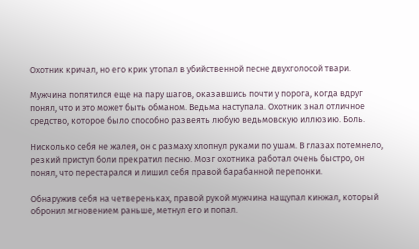Охотник кричал, но его крик утопал в убийственной песне двухголосой твари.

Мужчина попятился еще на пару шагов, оказавшись почти у порога, когда вдруг понял, что и это может быть обманом. Ведьма наступала. Охотник знал отличное средство, которое было способно развеять любую ведьмовскую иллюзию. Боль.

Нисколько себя не жалея, он с размаху хлопнул руками по ушам. В глазах потемнело, резкий приступ боли прекратил песню. Мозг охотника работал очень быстро, он понял, что перестарался и лишил себя правой барабанной перепонки.

Обнаружив себя на четвереньках, правой рукой мужчина нащупал кинжал, который обронил мгновением раньше, метнул его и попал.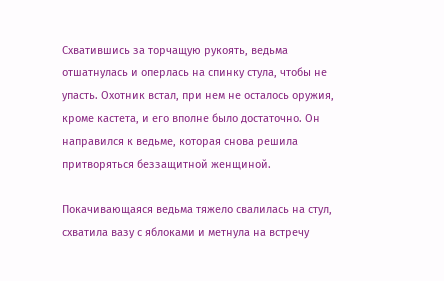Схватившись за торчащую рукоять, ведьма отшатнулась и оперлась на спинку стула, чтобы не упасть. Охотник встал, при нем не осталось оружия, кроме кастета, и его вполне было достаточно. Он направился к ведьме, которая снова решила притворяться беззащитной женщиной.

Покачивающаяся ведьма тяжело свалилась на стул, схватила вазу с яблоками и метнула на встречу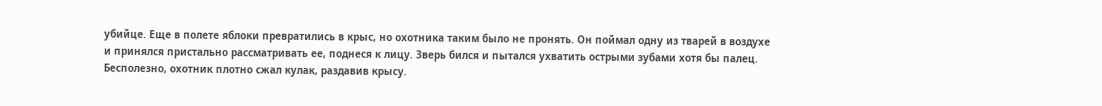убийце. Еще в полете яблоки превратились в крыс, но охотника таким было не пронять. Он поймал одну из тварей в воздухе и принялся пристально рассматривать ее, поднеся к лицу. Зверь бился и пытался ухватить острыми зубами хотя бы палец. Бесполезно, охотник плотно сжал кулак, раздавив крысу.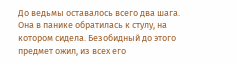До ведьмы оставалось всего два шага. Она в панике обратилась к стулу, на котором сидела. Безобидный до этого предмет ожил, из всех его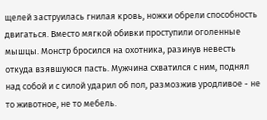щелей заструилась гнилая кровь, ножки обрели способность двигаться. Вместо мягкой обивки проступили оголенные мышцы. Монстр бросился на охотника, разинув невесть откуда взявшуюся пасть. Мужчина схватился с ним, поднял над собой и с силой ударил об пол, размозжив уродливое - не то животное, не то мебель.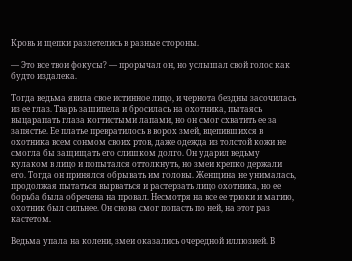Кровь и щепки разлетелись в разные стороны.

— Это все твои фокусы? — прорычал он, но услышал свой голос как будто издалека.

Тогда ведьма явила свое истинное лицо, и чернота бездны засочилась из ее глаз. Тварь зашипела и бросилась на охотника, пытаясь выцарапать глаза когтистыми лапами, но он смог схватить ее за запястье. Ее платье превратилось в ворох змей, вцепившихся в охотника всем сонмом своих ртов, даже одежда из толстой кожи не смогла бы защищать его слишком долго. Он ударил ведьму кулаком в лицо и попытался оттолкнуть, но змеи крепко держали его. Тогда он принялся обрывать им головы. Женщина не унималась, продолжая пытаться вырваться и растерзать лицо охотника, но ее борьба была обречена на провал. Несмотря на все ее трюки и магию, охотник был сильнее. Он снова смог попасть по ней, на этот раз кастетом.

Ведьма упала на колени, змеи оказались очередной иллюзией. В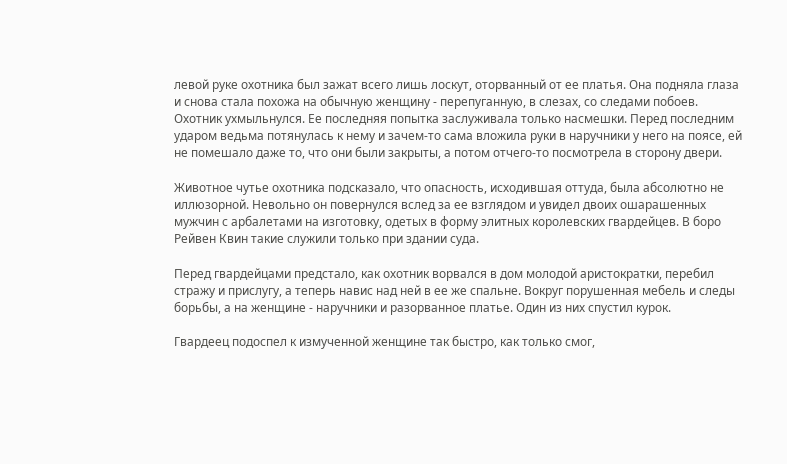левой руке охотника был зажат всего лишь лоскут, оторванный от ее платья. Она подняла глаза и снова стала похожа на обычную женщину - перепуганную, в слезах, со следами побоев. Охотник ухмыльнулся. Ее последняя попытка заслуживала только насмешки. Перед последним ударом ведьма потянулась к нему и зачем-то сама вложила руки в наручники у него на поясе, ей не помешало даже то, что они были закрыты, а потом отчего-то посмотрела в сторону двери.

Животное чутье охотника подсказало, что опасность, исходившая оттуда, была абсолютно не иллюзорной. Невольно он повернулся вслед за ее взглядом и увидел двоих ошарашенных мужчин с арбалетами на изготовку, одетых в форму элитных королевских гвардейцев. В боро Рейвен Квин такие служили только при здании суда.

Перед гвардейцами предстало, как охотник ворвался в дом молодой аристократки, перебил стражу и прислугу, а теперь навис над ней в ее же спальне. Вокруг порушенная мебель и следы борьбы, а на женщине - наручники и разорванное платье. Один из них спустил курок.

Гвардеец подоспел к измученной женщине так быстро, как только смог,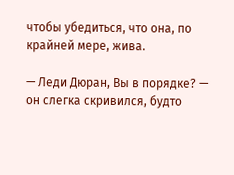чтобы убедиться, что она, по крайней мере, жива.

— Леди Дюран, Вы в порядке? — он слегка скривился, будто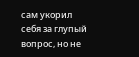сам укорил себя за глупый вопрос, но не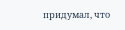придумал, что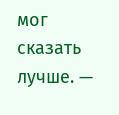мог сказать лучше. —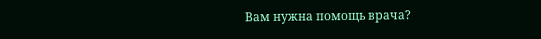Вам нужна помощь врача?